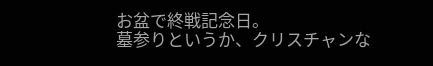お盆で終戦記念日。
墓参りというか、クリスチャンな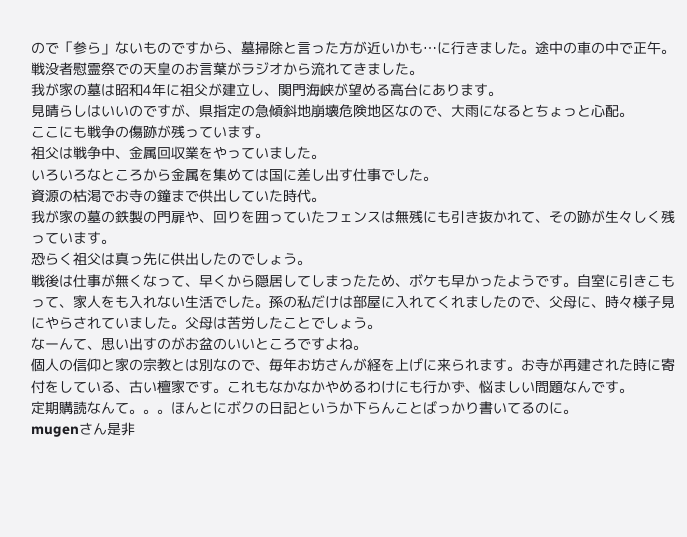ので「参ら」ないものですから、墓掃除と言った方が近いかも…に行きました。途中の車の中で正午。戦没者慰霊祭での天皇のお言葉がラジオから流れてきました。
我が家の墓は昭和4年に祖父が建立し、関門海峡が望める高台にあります。
見晴らしはいいのですが、県指定の急傾斜地崩壊危険地区なので、大雨になるとちょっと心配。
ここにも戦争の傷跡が残っています。
祖父は戦争中、金属回収業をやっていました。
いろいろなところから金属を集めては国に差し出す仕事でした。
資源の枯渇でお寺の鐘まで供出していた時代。
我が家の墓の鉄製の門扉や、回りを囲っていたフェンスは無残にも引き抜かれて、その跡が生々しく残っています。
恐らく祖父は真っ先に供出したのでしょう。
戦後は仕事が無くなって、早くから隠居してしまったため、ボケも早かったようです。自室に引きこもって、家人をも入れない生活でした。孫の私だけは部屋に入れてくれましたので、父母に、時々様子見にやらされていました。父母は苦労したことでしょう。
なーんて、思い出すのがお盆のいいところですよね。
個人の信仰と家の宗教とは別なので、毎年お坊さんが経を上げに来られます。お寺が再建された時に寄付をしている、古い檀家です。これもなかなかやめるわけにも行かず、悩ましい問題なんです。
定期購読なんて。。。ほんとにボクの日記というか下らんことばっかり書いてるのに。
mugenさん是非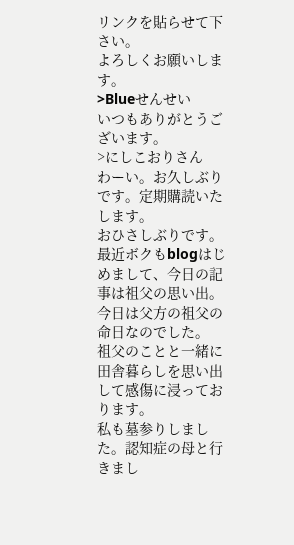リンクを貼らせて下さい。
よろしくお願いします。
>Blueせんせい
いつもありがとうございます。
>にしこおりさん
わーい。お久しぶりです。定期購読いたします。
おひさしぶりです。
最近ボクもblogはじめまして、今日の記事は祖父の思い出。
今日は父方の祖父の命日なのでした。
祖父のことと一緒に田舎暮らしを思い出して感傷に浸っております。
私も墓参りしました。認知症の母と行きまし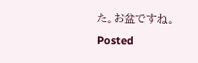た。お盆ですね。
Posted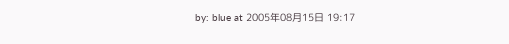by: blue at 2005年08月15日 19:17